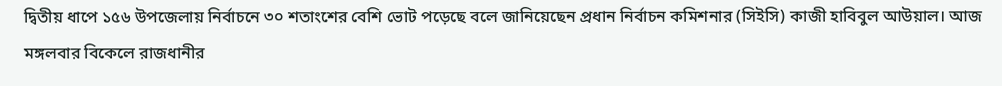দ্বিতীয় ধাপে ১৫৬ উপজেলায় নির্বাচনে ৩০ শতাংশের বেশি ভোট পড়েছে বলে জানিয়েছেন প্রধান নির্বাচন কমিশনার (সিইসি) কাজী হাবিবুল আউয়াল। আজ মঙ্গলবার বিকেলে রাজধানীর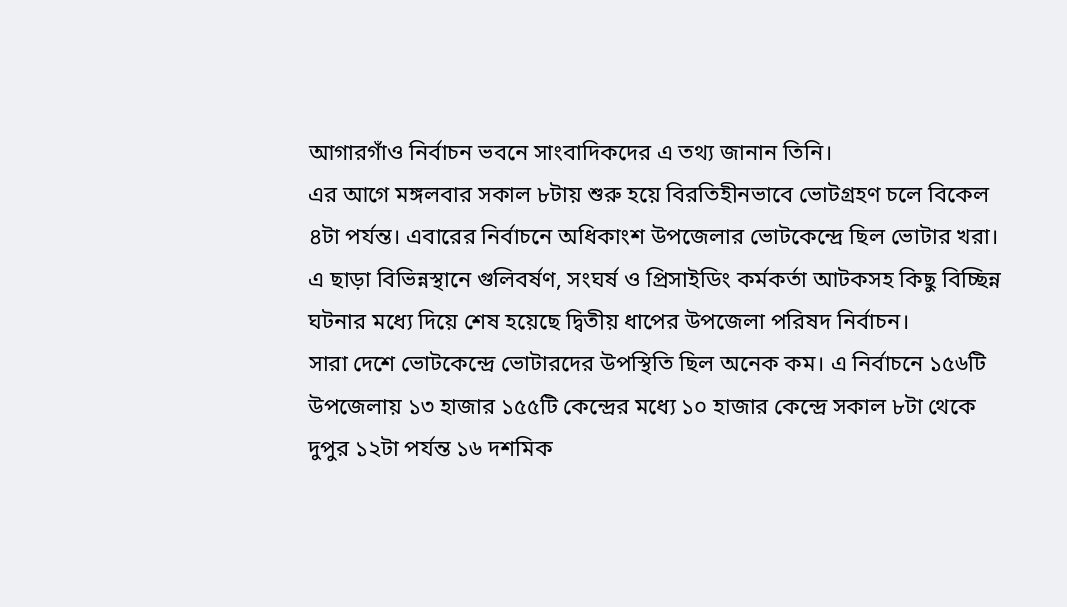আগারগাঁও নির্বাচন ভবনে সাংবাদিকদের এ তথ্য জানান তিনি।
এর আগে মঙ্গলবার সকাল ৮টায় শুরু হয়ে বিরতিহীনভাবে ভোটগ্রহণ চলে বিকেল ৪টা পর্যন্ত। এবারের নির্বাচনে অধিকাংশ উপজেলার ভোটকেন্দ্রে ছিল ভোটার খরা। এ ছাড়া বিভিন্নস্থানে গুলিবর্ষণ, সংঘর্ষ ও প্রিসাইডিং কর্মকর্তা আটকসহ কিছু বিচ্ছিন্ন ঘটনার মধ্যে দিয়ে শেষ হয়েছে দ্বিতীয় ধাপের উপজেলা পরিষদ নির্বাচন।
সারা দেশে ভোটকেন্দ্রে ভোটারদের উপস্থিতি ছিল অনেক কম। এ নির্বাচনে ১৫৬টি উপজেলায় ১৩ হাজার ১৫৫টি কেন্দ্রের মধ্যে ১০ হাজার কেন্দ্রে সকাল ৮টা থেকে দুপুর ১২টা পর্যন্ত ১৬ দশমিক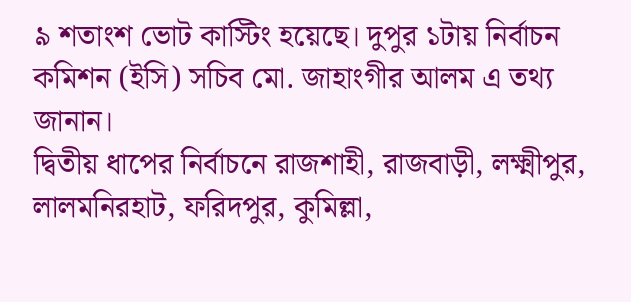৯ শতাংশ ভোট কাস্টিং হয়েছে। দুপুর ১টায় নির্বাচন কমিশন (ইসি) সচিব মো. জাহাংগীর আলম এ তথ্য জানান।
দ্বিতীয় ধাপের নির্বাচনে রাজশাহী, রাজবাড়ী, লক্ষ্মীপুর, লালমনিরহাট, ফরিদপুর, কুমিল্লা,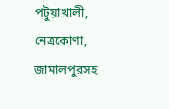পটুয়াখালী, নেত্রকোণা, জামালপুরসহ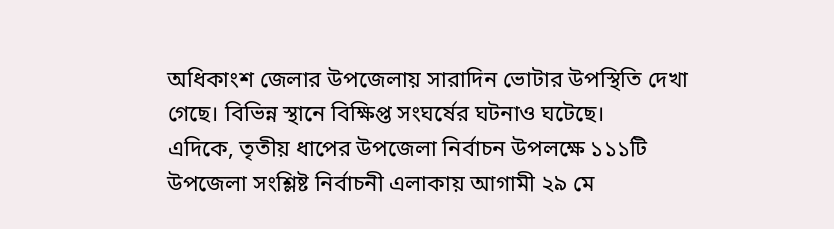অধিকাংশ জেলার উপজেলায় সারাদিন ভোটার উপস্থিতি দেখা গেছে। বিভিন্ন স্থানে বিক্ষিপ্ত সংঘর্ষের ঘটনাও ঘটেছে।
এদিকে, তৃতীয় ধাপের উপজেলা নির্বাচন উপলক্ষে ১১১টি উপজেলা সংশ্লিষ্ট নির্বাচনী এলাকায় আগামী ২৯ মে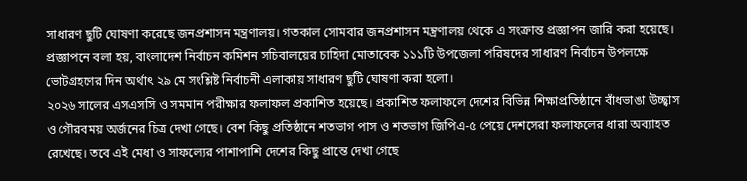সাধারণ ছুটি ঘোষণা করেছে জনপ্রশাসন মন্ত্রণালয়। গতকাল সোমবার জনপ্রশাসন মন্ত্রণালয় থেকে এ সংক্রান্ত প্রজ্ঞাপন জারি করা হয়েছে।
প্রজ্ঞাপনে বলা হয়, বাংলাদেশ নির্বাচন কমিশন সচিবালয়ের চাহিদা মোতাবেক ১১১টি উপজেলা পরিষদের সাধারণ নির্বাচন উপলক্ষে ভোটগ্রহণের দিন অর্থাৎ ২৯ মে সংশ্লিষ্ট নির্বাচনী এলাকায় সাধারণ ছুটি ঘোষণা করা হলো।
২০২৬ সালের এসএসসি ও সমমান পরীক্ষার ফলাফল প্রকাশিত হয়েছে। প্রকাশিত ফলাফলে দেশের বিভিন্ন শিক্ষাপ্রতিষ্ঠানে বাঁধভাঙা উচ্ছ্বাস ও গৌরবময় অর্জনের চিত্র দেখা গেছে। বেশ কিছু প্রতিষ্ঠানে শতভাগ পাস ও শতভাগ জিপিএ-৫ পেয়ে দেশসেরা ফলাফলের ধারা অব্যাহত রেখেছে। তবে এই মেধা ও সাফল্যের পাশাপাশি দেশের কিছু প্রান্তে দেখা গেছে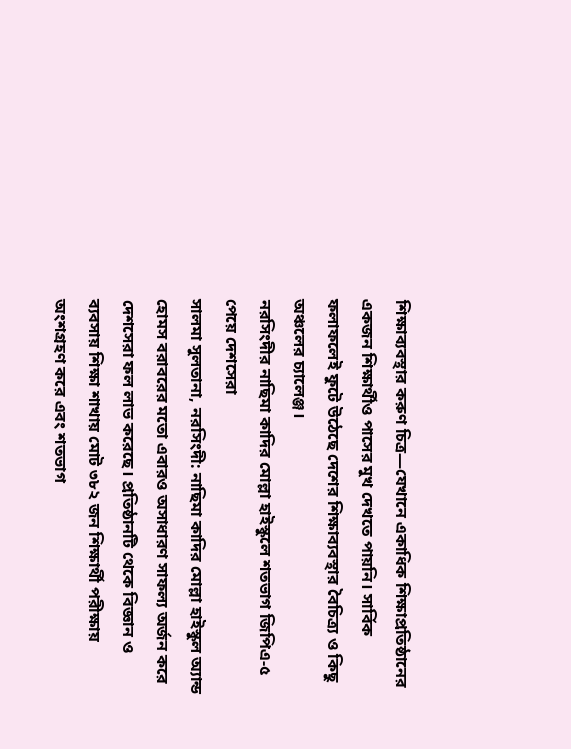শিক্ষাব্যবস্থার করুণ চিত্র—যেখানে একাধিক শিক্ষাপ্রতিষ্ঠানের একজন শিক্ষার্থীও পাসের মুখ দেখতে পায়নি। সার্বিক ফলাফলেই ফুটে উঠেছে দেশের শিক্ষাব্যবস্থার বৈচিত্র্য ও কিছু অঞ্চলের চ্যালেঞ্জ।
নরসিংদীর নাছিমা কাদির মোল্লা হাইস্কুলে শতভাগ জিপিএ-৫ পেয়ে দেশসেরা
সালমা সুলতানা, নরসিংদী: নাছিমা কাদির মোল্লা হাইস্কুল অ্যান্ড হোমস বরাবরের মতো এবারও অসাধারণ সাফল্য অর্জন করে দেশসেরা ফল লাভ করেছে। প্রতিষ্ঠানটি থেকে বিজ্ঞান ও ব্যবসায় শিক্ষা শাখায় মোট ৩৮২ জন শিক্ষার্থী পরীক্ষায় অংশগ্রহণ করে এবং শতভাগ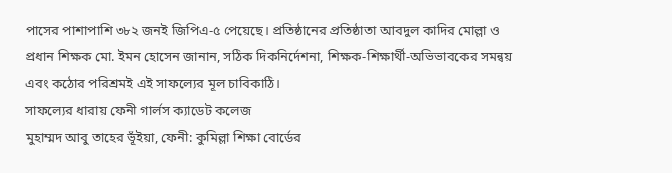পাসের পাশাপাশি ৩৮২ জনই জিপিএ-৫ পেয়েছে। প্রতিষ্ঠানের প্রতিষ্ঠাতা আবদুল কাদির মোল্লা ও প্রধান শিক্ষক মো. ইমন হোসেন জানান, সঠিক দিকনির্দেশনা, শিক্ষক-শিক্ষার্থী-অভিভাবকের সমন্বয় এবং কঠোর পরিশ্রমই এই সাফল্যের মূল চাবিকাঠি।
সাফল্যের ধারায় ফেনী গার্লস ক্যাডেট কলেজ
মুহাম্মদ আবু তাহের ভূঁইয়া, ফেনী: কুমিল্লা শিক্ষা বোর্ডের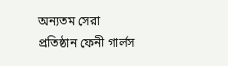অন্যতম সেরা প্রতিষ্ঠান ফেনী গার্লস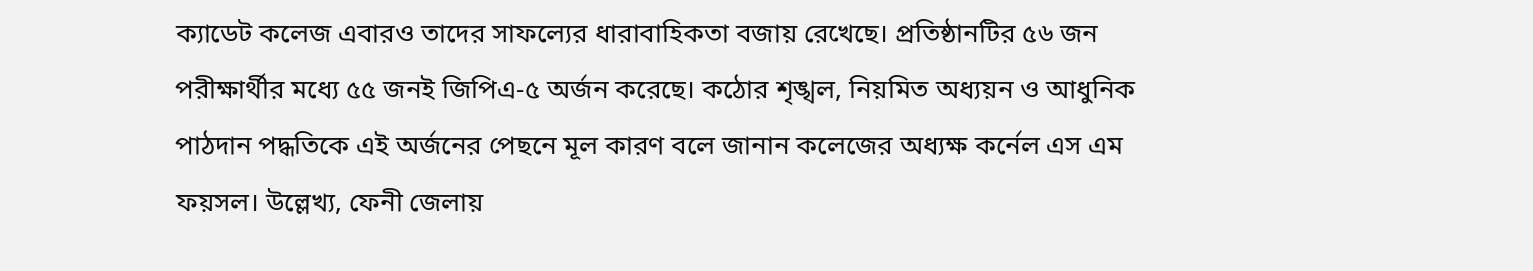ক্যাডেট কলেজ এবারও তাদের সাফল্যের ধারাবাহিকতা বজায় রেখেছে। প্রতিষ্ঠানটির ৫৬ জন পরীক্ষার্থীর মধ্যে ৫৫ জনই জিপিএ-৫ অর্জন করেছে। কঠোর শৃঙ্খল, নিয়মিত অধ্যয়ন ও আধুনিক পাঠদান পদ্ধতিকে এই অর্জনের পেছনে মূল কারণ বলে জানান কলেজের অধ্যক্ষ কর্নেল এস এম ফয়সল। উল্লেখ্য, ফেনী জেলায়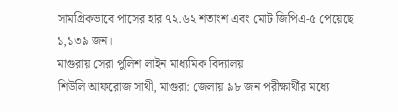সামগ্রিকভাবে পাসের হার ৭২.৬২ শতাংশ এবং মোট জিপিএ-৫ পেয়েছে ১,১৩৯ জন।
মাগুরায় সেরা পুলিশ লাইন মাধ্যমিক বিদ্যালয়
শিউলি আফরোজ সাথী, মাগুরা: জেলায় ৯৮ জন পরীক্ষার্থীর মধ্যে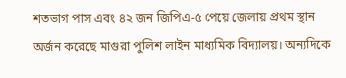শতভাগ পাস এবং ৪২ জন জিপিএ-৫ পেয়ে জেলায় প্রথম স্থান অর্জন করেছে মাগুরা পুলিশ লাইন মাধ্যমিক বিদ্যালয়। অন্যদিকে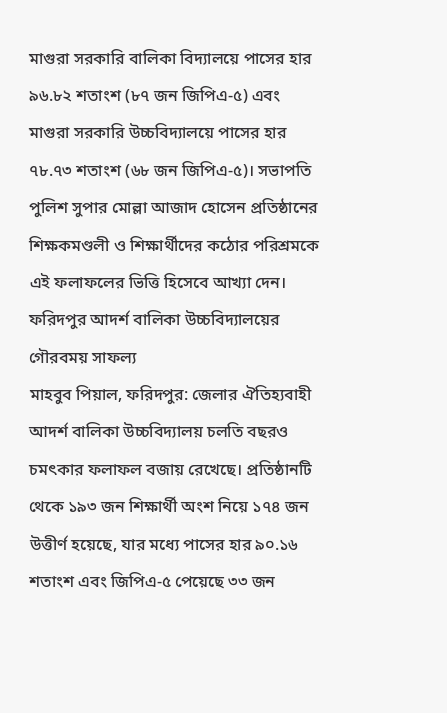মাগুরা সরকারি বালিকা বিদ্যালয়ে পাসের হার ৯৬.৮২ শতাংশ (৮৭ জন জিপিএ-৫) এবং মাগুরা সরকারি উচ্চবিদ্যালয়ে পাসের হার ৭৮.৭৩ শতাংশ (৬৮ জন জিপিএ-৫)। সভাপতি পুলিশ সুপার মোল্লা আজাদ হোসেন প্রতিষ্ঠানের শিক্ষকমণ্ডলী ও শিক্ষার্থীদের কঠোর পরিশ্রমকে এই ফলাফলের ভিত্তি হিসেবে আখ্যা দেন।
ফরিদপুর আদর্শ বালিকা উচ্চবিদ্যালয়ের গৌরবময় সাফল্য
মাহবুব পিয়াল, ফরিদপুর: জেলার ঐতিহ্যবাহী আদর্শ বালিকা উচ্চবিদ্যালয় চলতি বছরও চমৎকার ফলাফল বজায় রেখেছে। প্রতিষ্ঠানটি থেকে ১৯৩ জন শিক্ষার্থী অংশ নিয়ে ১৭৪ জন উত্তীর্ণ হয়েছে, যার মধ্যে পাসের হার ৯০.১৬ শতাংশ এবং জিপিএ-৫ পেয়েছে ৩৩ জন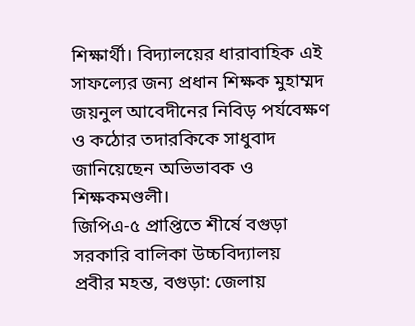শিক্ষার্থী। বিদ্যালয়ের ধারাবাহিক এই সাফল্যের জন্য প্রধান শিক্ষক মুহাম্মদ জয়নুল আবেদীনের নিবিড় পর্যবেক্ষণ ও কঠোর তদারকিকে সাধুবাদ জানিয়েছেন অভিভাবক ও শিক্ষকমণ্ডলী।
জিপিএ-৫ প্রাপ্তিতে শীর্ষে বগুড়া সরকারি বালিকা উচ্চবিদ্যালয়
প্রবীর মহন্ত, বগুড়া: জেলায়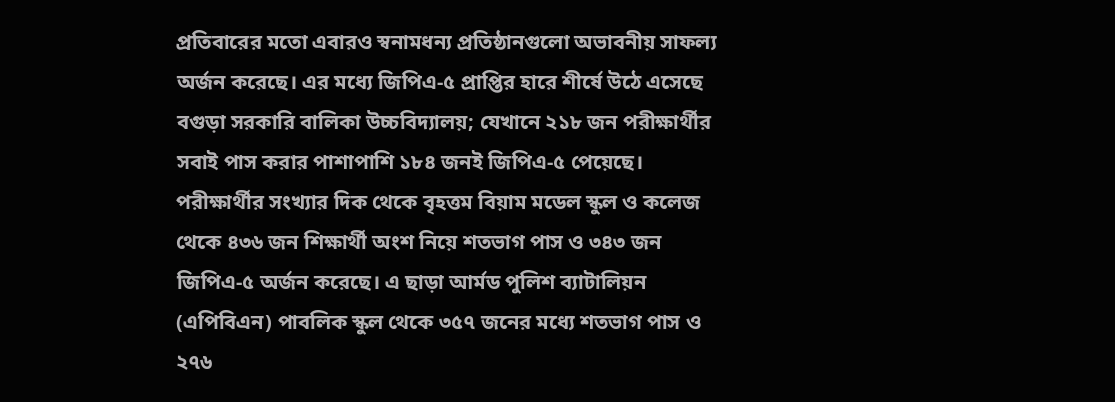প্রতিবারের মতো এবারও স্বনামধন্য প্রতিষ্ঠানগুলো অভাবনীয় সাফল্য অর্জন করেছে। এর মধ্যে জিপিএ-৫ প্রাপ্তির হারে শীর্ষে উঠে এসেছে বগুড়া সরকারি বালিকা উচ্চবিদ্যালয়; যেখানে ২১৮ জন পরীক্ষার্থীর সবাই পাস করার পাশাপাশি ১৮৪ জনই জিপিএ-৫ পেয়েছে। পরীক্ষার্থীর সংখ্যার দিক থেকে বৃহত্তম বিয়াম মডেল স্কুল ও কলেজ থেকে ৪৩৬ জন শিক্ষার্থী অংশ নিয়ে শতভাগ পাস ও ৩৪৩ জন জিপিএ-৫ অর্জন করেছে। এ ছাড়া আর্মড পুলিশ ব্যাটালিয়ন (এপিবিএন) পাবলিক স্কুল থেকে ৩৫৭ জনের মধ্যে শতভাগ পাস ও ২৭৬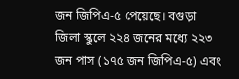জন জিপিএ-৫ পেয়েছে। বগুড়া জিলা স্কুলে ২২৪ জনের মধ্যে ২২৩ জন পাস (১৭৫ জন জিপিএ-৫) এবং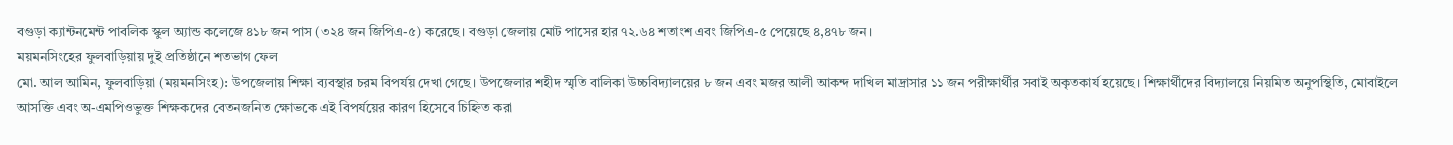বগুড়া ক্যান্টনমেন্ট পাবলিক স্কুল অ্যান্ড কলেজে ৪১৮ জন পাস (৩২৪ জন জিপিএ-৫) করেছে। বগুড়া জেলায় মোট পাসের হার ৭২.৬৪ শতাংশ এবং জিপিএ-৫ পেয়েছে ৪,৪৭৮ জন।
ময়মনসিংহের ফুলবাড়িয়ায় দুই প্রতিষ্ঠানে শতভাগ ফেল
মো. আল আমিন, ফুলবাড়িয়া (ময়মনসিংহ): উপজেলায় শিক্ষা ব্যবস্থার চরম বিপর্যয় দেখা গেছে। উপজেলার শহীদ স্মৃতি বালিকা উচ্চবিদ্যালয়ের ৮ জন এবং মজর আলী আকন্দ দাখিল মাদ্রাসার ১১ জন পরীক্ষার্থীর সবাই অকৃতকার্য হয়েছে। শিক্ষার্থীদের বিদ্যালয়ে নিয়মিত অনুপস্থিতি, মোবাইলে আসক্তি এবং অ-এমপিওভুক্ত শিক্ষকদের বেতনজনিত ক্ষোভকে এই বিপর্যয়ের কারণ হিসেবে চিহ্নিত করা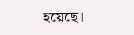হয়েছে।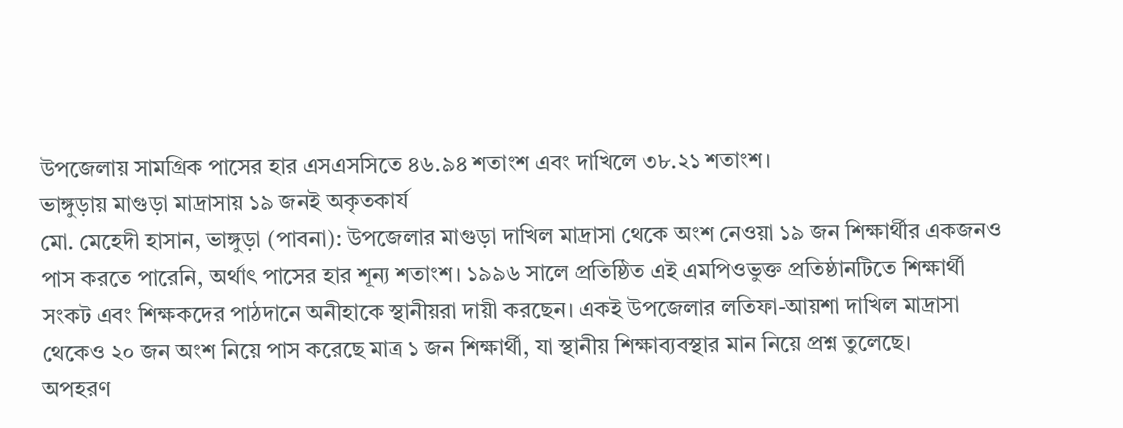উপজেলায় সামগ্রিক পাসের হার এসএসসিতে ৪৬.৯৪ শতাংশ এবং দাখিলে ৩৮.২১ শতাংশ।
ভাঙ্গুড়ায় মাগুড়া মাদ্রাসায় ১৯ জনই অকৃতকার্য
মো. মেহেদী হাসান, ভাঙ্গুড়া (পাবনা): উপজেলার মাগুড়া দাখিল মাদ্রাসা থেকে অংশ নেওয়া ১৯ জন শিক্ষার্থীর একজনও পাস করতে পারেনি, অর্থাৎ পাসের হার শূন্য শতাংশ। ১৯৯৬ সালে প্রতিষ্ঠিত এই এমপিওভুক্ত প্রতিষ্ঠানটিতে শিক্ষার্থী সংকট এবং শিক্ষকদের পাঠদানে অনীহাকে স্থানীয়রা দায়ী করছেন। একই উপজেলার লতিফা-আয়শা দাখিল মাদ্রাসা থেকেও ২০ জন অংশ নিয়ে পাস করেছে মাত্র ১ জন শিক্ষার্থী, যা স্থানীয় শিক্ষাব্যবস্থার মান নিয়ে প্রশ্ন তুলেছে।
অপহরণ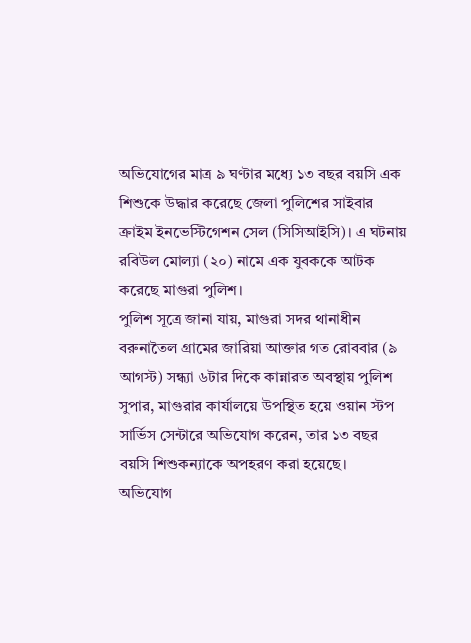অভিযোগের মাত্র ৯ ঘণ্টার মধ্যে ১৩ বছর বয়সি এক শিশুকে উদ্ধার করেছে জেলা পুলিশের সাইবার ক্রাইম ইনভেস্টিগেশন সেল (সিসিআইসি)। এ ঘটনায় রবিউল মোল্যা (২০) নামে এক যুবককে আটক করেছে মাগুরা পুলিশ।
পুলিশ সূত্রে জানা যায়, মাগুরা সদর থানাধীন বরুনাতৈল গ্রামের জারিয়া আক্তার গত রোববার (৯ আগস্ট) সন্ধ্যা ৬টার দিকে কান্নারত অবস্থায় পুলিশ সুপার, মাগুরার কার্যালয়ে উপস্থিত হয়ে ওয়ান স্টপ সার্ভিস সেন্টারে অভিযোগ করেন, তার ১৩ বছর বয়সি শিশুকন্যাকে অপহরণ করা হয়েছে।
অভিযোগ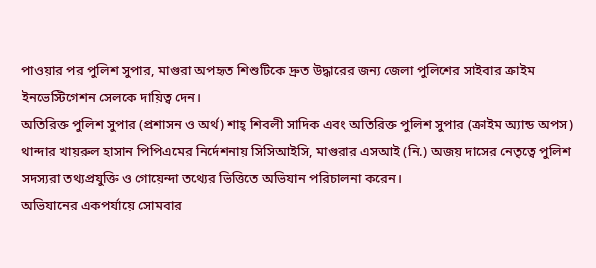পাওয়ার পর পুলিশ সুপার, মাগুরা অপহৃত শিশুটিকে দ্রুত উদ্ধারের জন্য জেলা পুলিশের সাইবার ক্রাইম ইনভেস্টিগেশন সেলকে দায়িত্ব দেন।
অতিরিক্ত পুলিশ সুপার (প্রশাসন ও অর্থ) শাহ্ শিবলী সাদিক এবং অতিরিক্ত পুলিশ সুপার (ক্রাইম অ্যান্ড অপস) থান্দার খায়রুল হাসান পিপিএমের নির্দেশনায় সিসিআইসি, মাগুরার এসআই (নি.) অজয় দাসের নেতৃত্বে পুলিশ সদস্যরা তথ্যপ্রযুক্তি ও গোয়েন্দা তথ্যের ভিত্তিতে অভিযান পরিচালনা করেন।
অভিযানের একপর্যায়ে সোমবার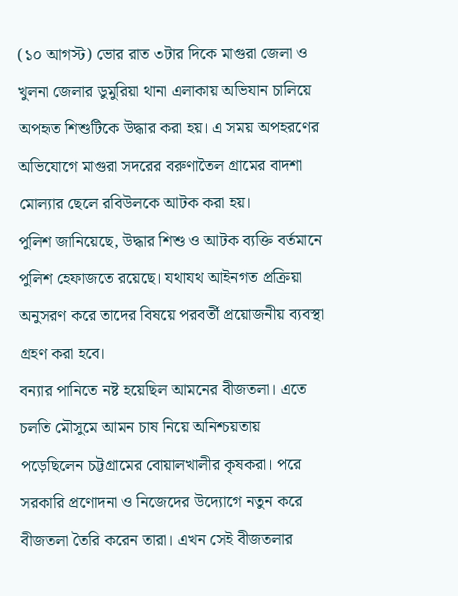(১০ আগস্ট) ভোর রাত ৩টার দিকে মাগুরা জেলা ও খুলনা জেলার ডুমুরিয়া থানা এলাকায় অভিযান চালিয়ে অপহৃত শিশুটিকে উদ্ধার করা হয়। এ সময় অপহরণের অভিযোগে মাগুরা সদরের বরুণাতৈল গ্রামের বাদশা মোল্যার ছেলে রবিউলকে আটক করা হয়।
পুলিশ জানিয়েছে, উদ্ধার শিশু ও আটক ব্যক্তি বর্তমানে পুলিশ হেফাজতে রয়েছে। যথাযথ আইনগত প্রক্রিয়া অনুসরণ করে তাদের বিষয়ে পরবর্তী প্রয়োজনীয় ব্যবস্থা গ্রহণ করা হবে।
বন্যার পানিতে নষ্ট হয়েছিল আমনের বীজতলা। এতে চলতি মৌসুমে আমন চাষ নিয়ে অনিশ্চয়তায় পড়েছিলেন চট্টগ্রামের বোয়ালখালীর কৃষকরা। পরে সরকারি প্রণোদনা ও নিজেদের উদ্যোগে নতুন করে বীজতলা তৈরি করেন তারা। এখন সেই বীজতলার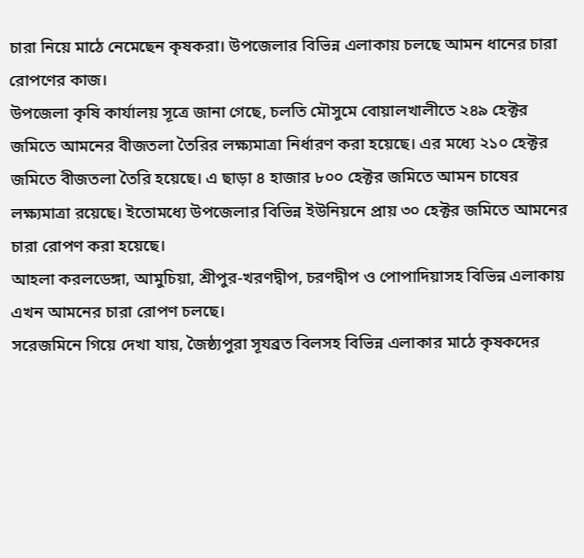চারা নিয়ে মাঠে নেমেছেন কৃষকরা। উপজেলার বিভিন্ন এলাকায় চলছে আমন ধানের চারা রোপণের কাজ।
উপজেলা কৃষি কার্যালয় সূত্রে জানা গেছে, চলতি মৌসুমে বোয়ালখালীতে ২৪৯ হেক্টর জমিতে আমনের বীজতলা তৈরির লক্ষ্যমাত্রা নির্ধারণ করা হয়েছে। এর মধ্যে ২১০ হেক্টর জমিতে বীজতলা তৈরি হয়েছে। এ ছাড়া ৪ হাজার ৮০০ হেক্টর জমিতে আমন চাষের লক্ষ্যমাত্রা রয়েছে। ইতোমধ্যে উপজেলার বিভিন্ন ইউনিয়নে প্রায় ৩০ হেক্টর জমিতে আমনের চারা রোপণ করা হয়েছে।
আহলা করলডেঙ্গা, আমুচিয়া, শ্রীপুর-খরণদ্বীপ, চরণদ্বীপ ও পোপাদিয়াসহ বিভিন্ন এলাকায় এখন আমনের চারা রোপণ চলছে।
সরেজমিনে গিয়ে দেখা যায়, জৈষ্ঠ্যপুরা সূযব্রত বিলসহ বিভিন্ন এলাকার মাঠে কৃষকদের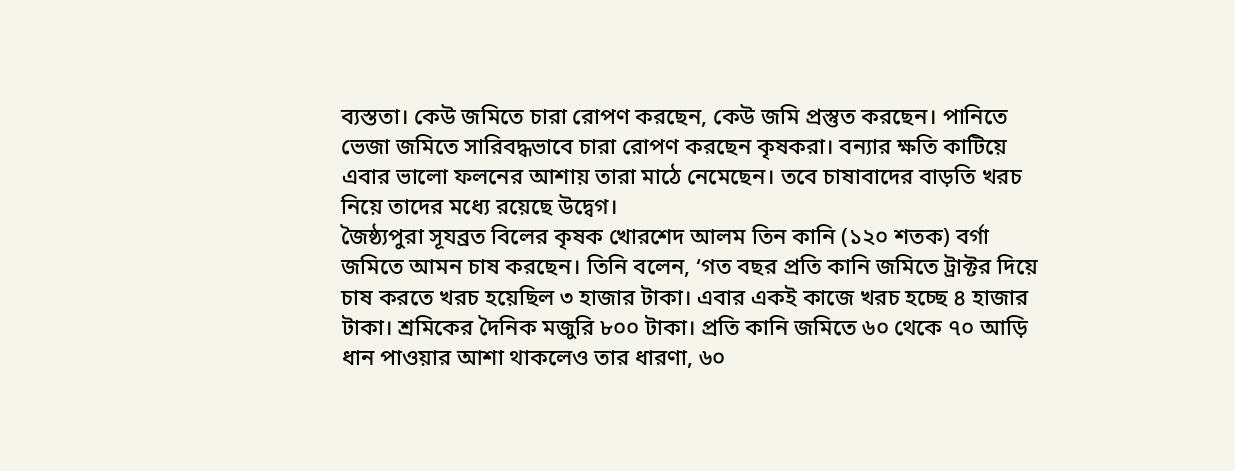ব্যস্ততা। কেউ জমিতে চারা রোপণ করছেন, কেউ জমি প্রস্তুত করছেন। পানিতে ভেজা জমিতে সারিবদ্ধভাবে চারা রোপণ করছেন কৃষকরা। বন্যার ক্ষতি কাটিয়ে এবার ভালো ফলনের আশায় তারা মাঠে নেমেছেন। তবে চাষাবাদের বাড়তি খরচ নিয়ে তাদের মধ্যে রয়েছে উদ্বেগ।
জৈষ্ঠ্যপুরা সূযব্রত বিলের কৃষক খোরশেদ আলম তিন কানি (১২০ শতক) বর্গা জমিতে আমন চাষ করছেন। তিনি বলেন, ‘গত বছর প্রতি কানি জমিতে ট্রাক্টর দিয়ে চাষ করতে খরচ হয়েছিল ৩ হাজার টাকা। এবার একই কাজে খরচ হচ্ছে ৪ হাজার টাকা। শ্রমিকের দৈনিক মজুরি ৮০০ টাকা। প্রতি কানি জমিতে ৬০ থেকে ৭০ আড়ি ধান পাওয়ার আশা থাকলেও তার ধারণা, ৬০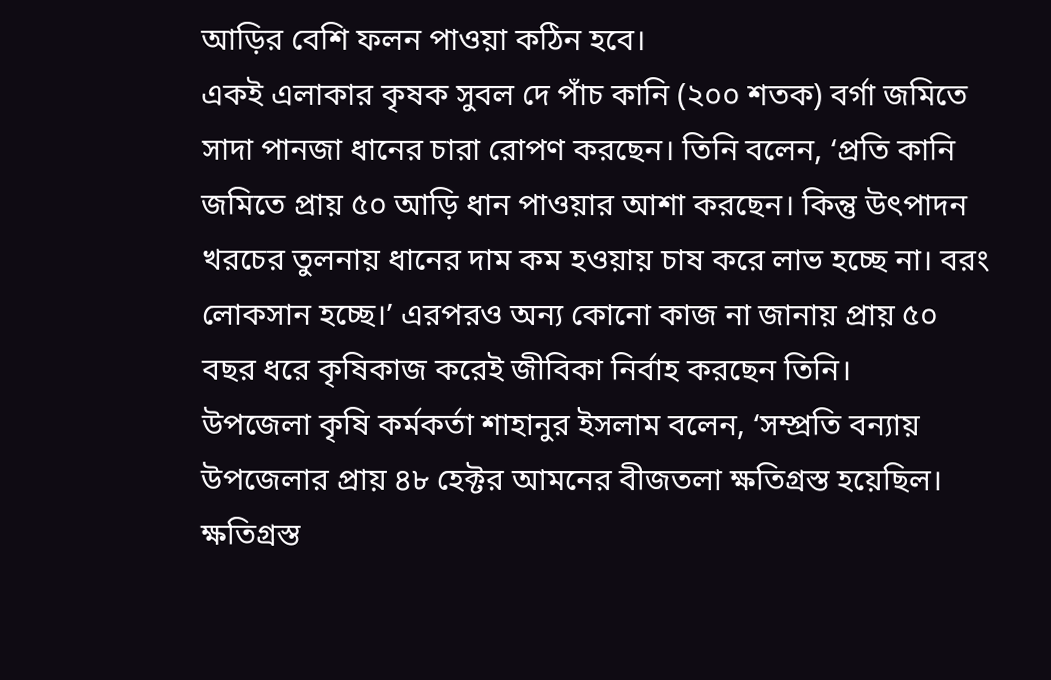আড়ির বেশি ফলন পাওয়া কঠিন হবে।
একই এলাকার কৃষক সুবল দে পাঁচ কানি (২০০ শতক) বর্গা জমিতে সাদা পানজা ধানের চারা রোপণ করছেন। তিনি বলেন, ‘প্রতি কানি জমিতে প্রায় ৫০ আড়ি ধান পাওয়ার আশা করছেন। কিন্তু উৎপাদন খরচের তুলনায় ধানের দাম কম হওয়ায় চাষ করে লাভ হচ্ছে না। বরং লোকসান হচ্ছে।’ এরপরও অন্য কোনো কাজ না জানায় প্রায় ৫০ বছর ধরে কৃষিকাজ করেই জীবিকা নির্বাহ করছেন তিনি।
উপজেলা কৃষি কর্মকর্তা শাহানুর ইসলাম বলেন, ‘সম্প্রতি বন্যায় উপজেলার প্রায় ৪৮ হেক্টর আমনের বীজতলা ক্ষতিগ্রস্ত হয়েছিল। ক্ষতিগ্রস্ত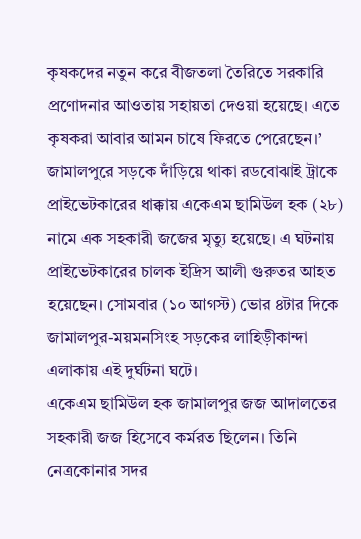কৃষকদের নতুন করে বীজতলা তৈরিতে সরকারি প্রণোদনার আওতায় সহায়তা দেওয়া হয়েছে। এতে কৃষকরা আবার আমন চাষে ফিরতে পেরেছেন।’
জামালপুরে সড়কে দাঁড়িয়ে থাকা রডবোঝাই ট্রাকে প্রাইভেটকারের ধাক্কায় একেএম ছামিউল হক (২৮) নামে এক সহকারী জজের মৃত্যু হয়েছে। এ ঘটনায় প্রাইভেটকারের চালক ইদ্রিস আলী গুরুতর আহত হয়েছেন। সোমবার (১০ আগস্ট) ভোর ৪টার দিকে জামালপুর-ময়মনসিংহ সড়কের লাহিড়ীকান্দা এলাকায় এই দুর্ঘটনা ঘটে।
একেএম ছামিউল হক জামালপুর জজ আদালতের সহকারী জজ হিসেবে কর্মরত ছিলেন। তিনি নেত্রকোনার সদর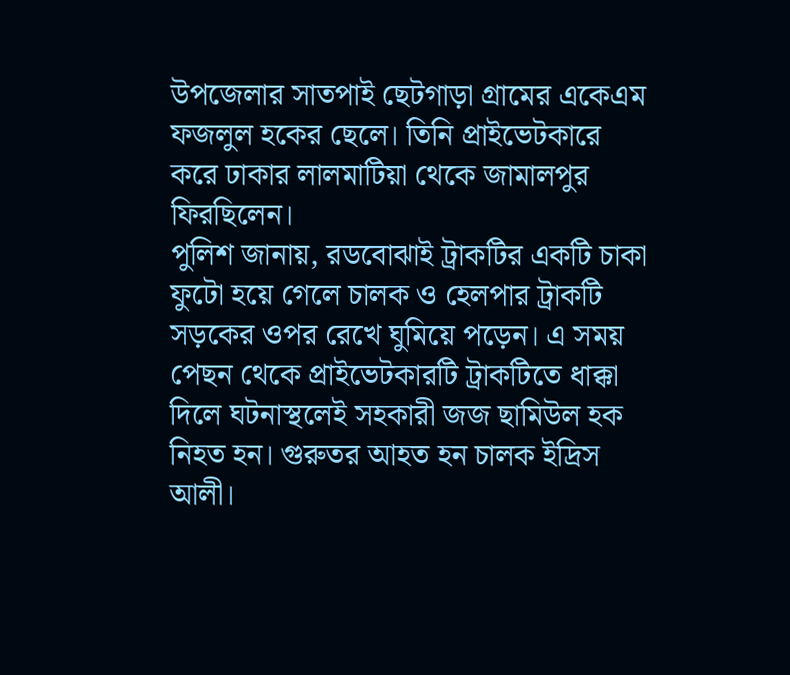উপজেলার সাতপাই ছেটগাড়া গ্রামের একেএম ফজলুল হকের ছেলে। তিনি প্রাইভেটকারে করে ঢাকার লালমাটিয়া থেকে জামালপুর ফিরছিলেন।
পুলিশ জানায়, রডবোঝাই ট্রাকটির একটি চাকা ফুটো হয়ে গেলে চালক ও হেলপার ট্রাকটি সড়কের ওপর রেখে ঘুমিয়ে পড়েন। এ সময় পেছন থেকে প্রাইভেটকারটি ট্রাকটিতে ধাক্কা দিলে ঘটনাস্থলেই সহকারী জজ ছামিউল হক নিহত হন। গুরুতর আহত হন চালক ইদ্রিস আলী।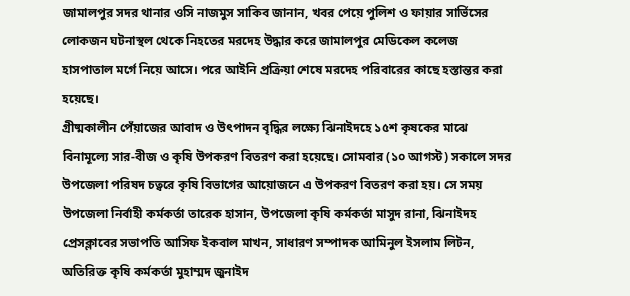জামালপুর সদর থানার ওসি নাজমুস সাকিব জানান, খবর পেয়ে পুলিশ ও ফায়ার সার্ভিসের লোকজন ঘটনাস্থল থেকে নিহতের মরদেহ উদ্ধার করে জামালপুর মেডিকেল কলেজ হাসপাতাল মর্গে নিয়ে আসে। পরে আইনি প্রক্রিয়া শেষে মরদেহ পরিবারের কাছে হস্তান্তর করা হয়েছে।
গ্রীষ্মকালীন পেঁয়াজের আবাদ ও উৎপাদন বৃদ্ধির লক্ষ্যে ঝিনাইদহে ১৫শ কৃষকের মাঝে বিনামূল্যে সার-বীজ ও কৃষি উপকরণ বিতরণ করা হয়েছে। সোমবার (১০ আগস্ট) সকালে সদর উপজেলা পরিষদ চত্বরে কৃষি বিভাগের আয়োজনে এ উপকরণ বিতরণ করা হয়। সে সময় উপজেলা নির্বাহী কর্মকর্তা তারেক হাসান, উপজেলা কৃষি কর্মকর্তা মাসুদ রানা, ঝিনাইদহ প্রেসক্লাবের সভাপতি আসিফ ইকবাল মাখন, সাধারণ সম্পাদক আমিনুল ইসলাম লিটন, অতিরিক্ত কৃষি কর্মকর্তা মুহাম্মদ জুনাইদ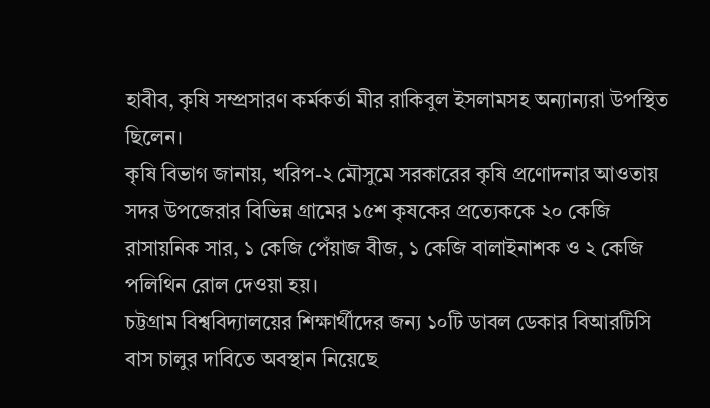হাবীব, কৃষি সম্প্রসারণ কর্মকর্তা মীর রাকিবুল ইসলামসহ অন্যান্যরা উপস্থিত ছিলেন।
কৃষি বিভাগ জানায়, খরিপ-২ মৌসুমে সরকারের কৃষি প্রণোদনার আওতায় সদর উপজেরার বিভিন্ন গ্রামের ১৫শ কৃষকের প্রত্যেককে ২০ কেজি রাসায়নিক সার, ১ কেজি পেঁয়াজ বীজ, ১ কেজি বালাইনাশক ও ২ কেজি পলিথিন রোল দেওয়া হয়।
চট্টগ্রাম বিশ্ববিদ্যালয়ের শিক্ষার্থীদের জন্য ১০টি ডাবল ডেকার বিআরটিসি বাস চালুর দাবিতে অবস্থান নিয়েছে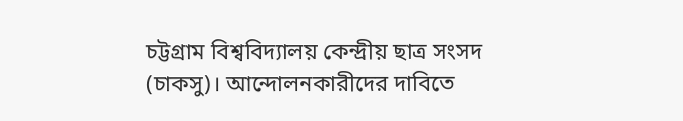চট্টগ্রাম বিশ্ববিদ্যালয় কেন্দ্রীয় ছাত্র সংসদ (চাকসু)। আন্দোলনকারীদের দাবিতে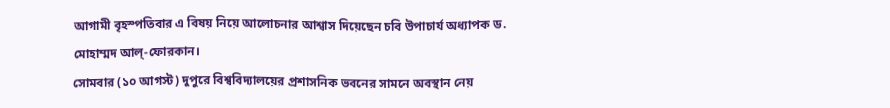আগামী বৃহস্পতিবার এ বিষয় নিয়ে আলোচনার আশ্বাস দিয়েছেন চবি উপাচার্য অধ্যাপক ড. মোহাম্মদ আল্-ফোরকান।
সোমবার (১০ আগস্ট) দুপুরে বিশ্ববিদ্যালয়ের প্রশাসনিক ভবনের সামনে অবস্থান নেয়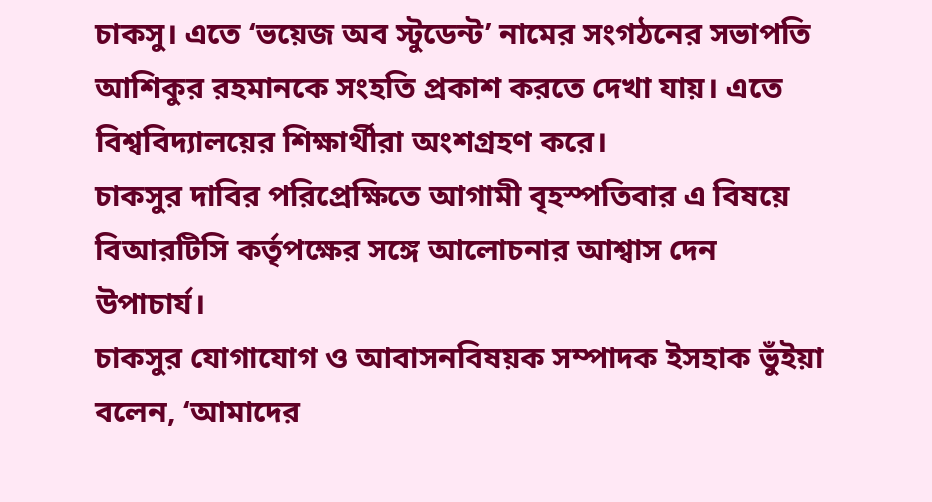চাকসু। এতে ‘ভয়েজ অব স্টুডেন্ট’ নামের সংগঠনের সভাপতি আশিকুর রহমানকে সংহতি প্রকাশ করতে দেখা যায়। এতে বিশ্ববিদ্যালয়ের শিক্ষার্থীরা অংশগ্রহণ করে।
চাকসুর দাবির পরিপ্রেক্ষিতে আগামী বৃহস্পতিবার এ বিষয়ে বিআরটিসি কর্তৃপক্ষের সঙ্গে আলোচনার আশ্বাস দেন উপাচার্য।
চাকসুর যোগাযোগ ও আবাসনবিষয়ক সম্পাদক ইসহাক ভুঁইয়া বলেন, ‘আমাদের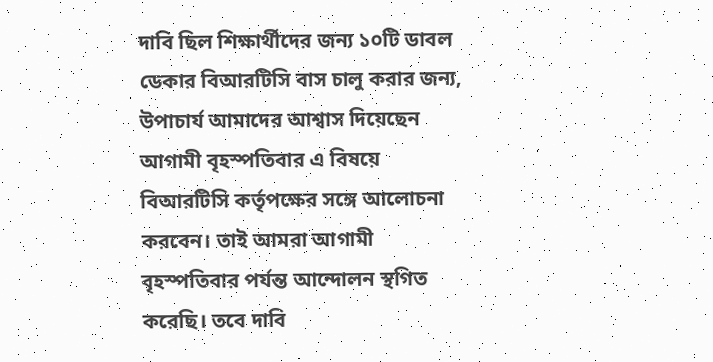দাবি ছিল শিক্ষার্থীদের জন্য ১০টি ডাবল ডেকার বিআরটিসি বাস চালু করার জন্য, উপাচার্য আমাদের আশ্বাস দিয়েছেন আগামী বৃহস্পতিবার এ বিষয়ে বিআরটিসি কর্তৃপক্ষের সঙ্গে আলোচনা করবেন। তাই আমরা আগামী বৃহস্পতিবার পর্যন্ত আন্দোলন স্থগিত করেছি। তবে দাবি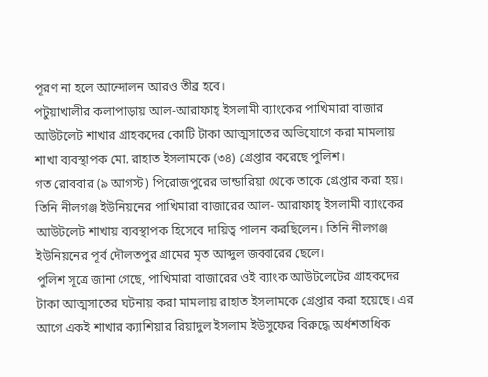পূরণ না হলে আন্দোলন আরও তীব্র হবে।
পটুয়াখালীর কলাপাড়ায় আল-আরাফাহ্ ইসলামী ব্যাংকের পাখিমারা বাজার আউটলেট শাখার গ্রাহকদের কোটি টাকা আত্মসাতের অভিযোগে করা মামলায় শাখা ব্যবস্থাপক মো. রাহাত ইসলামকে (৩৪) গ্রেপ্তার করেছে পুলিশ।
গত রোববার (৯ আগস্ট) পিরোজপুরের ভান্ডারিয়া থেকে তাকে গ্রেপ্তার করা হয়। তিনি নীলগঞ্জ ইউনিয়নের পাখিমারা বাজারের আল- আরাফাহ্ ইসলামী ব্যাংকের আউটলেট শাখায় ব্যবস্থাপক হিসেবে দায়িত্ব পালন করছিলেন। তিনি নীলগঞ্জ ইউনিয়নের পূর্ব দৌলতপুর গ্রামের মৃত আব্দুল জব্বারের ছেলে।
পুলিশ সূত্রে জানা গেছে, পাখিমারা বাজারের ওই ব্যাংক আউটলেটের গ্রাহকদের টাকা আত্মসাতের ঘটনায় করা মামলায় রাহাত ইসলামকে গ্রেপ্তার করা হয়েছে। এর আগে একই শাখার ক্যাশিয়ার রিয়াদুল ইসলাম ইউসুফের বিরুদ্ধে অর্ধশতাধিক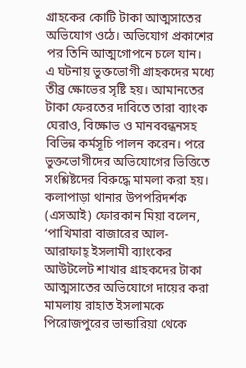গ্রাহকের কোটি টাকা আত্মসাতের অভিযোগ ওঠে। অভিযোগ প্রকাশের পর তিনি আত্মগোপনে চলে যান।
এ ঘটনায় ভুক্তভোগী গ্রাহকদের মধ্যে তীব্র ক্ষোভের সৃষ্টি হয়। আমানতের টাকা ফেরতের দাবিতে তারা ব্যাংক ঘেরাও, বিক্ষোভ ও মানববন্ধনসহ বিভিন্ন কর্মসূচি পালন করেন। পরে ভুক্তভোগীদের অভিযোগের ভিত্তিতে সংশ্লিষ্টদের বিরুদ্ধে মামলা করা হয়।
কলাপাড়া থানার উপপরিদর্শক (এসআই) ফোরকান মিয়া বলেন, ‘পাখিমারা বাজারের আল- আরাফাহ্ ইসলামী ব্যাংকের আউটলেট শাখার গ্রাহকদের টাকা আত্মসাতের অভিযোগে দায়ের করা মামলায় রাহাত ইসলামকে পিরোজপুরের ভান্ডারিয়া থেকে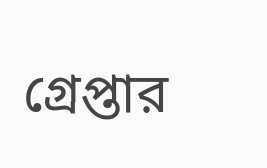গ্রেপ্তার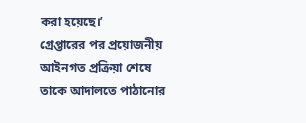করা হয়েছে।’
গ্রেপ্তারের পর প্রয়োজনীয় আইনগত প্রক্রিয়া শেষে তাকে আদালতে পাঠানোর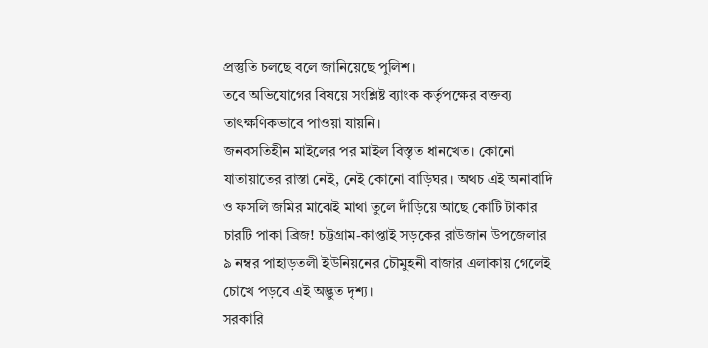প্রস্তুতি চলছে বলে জানিয়েছে পুলিশ।
তবে অভিযোগের বিষয়ে সংশ্লিষ্ট ব্যাংক কর্তৃপক্ষের বক্তব্য তাৎক্ষণিকভাবে পাওয়া যায়নি।
জনবসতিহীন মাইলের পর মাইল বিস্তৃত ধানখেত। কোনো যাতায়াতের রাস্তা নেই, নেই কোনো বাড়িঘর। অথচ এই অনাবাদি ও ফসলি জমির মাঝেই মাথা তুলে দাঁড়িয়ে আছে কোটি টাকার চারটি পাকা ব্রিজ! চট্টগ্রাম-কাপ্তাই সড়কের রাউজান উপজেলার ৯ নম্বর পাহাড়তলী ইউনিয়নের চৌমুহনী বাজার এলাকায় গেলেই চোখে পড়বে এই অদ্ভুত দৃশ্য।
সরকারি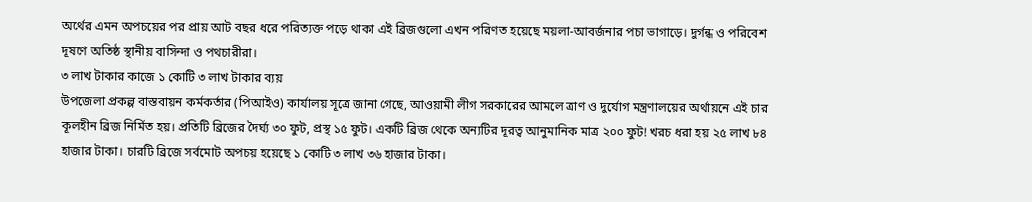অর্থের এমন অপচয়ের পর প্রায় আট বছর ধরে পরিত্যক্ত পড়ে থাকা এই ব্রিজগুলো এখন পরিণত হয়েছে ময়লা-আবর্জনার পচা ভাগাড়ে। দুর্গন্ধ ও পরিবেশ দূষণে অতিষ্ঠ স্থানীয় বাসিন্দা ও পথচারীরা।
৩ লাখ টাকার কাজে ১ কোটি ৩ লাখ টাকার ব্যয়
উপজেলা প্রকল্প বাস্তবায়ন কর্মকর্তার (পিআইও) কার্যালয় সূত্রে জানা গেছে, আওয়ামী লীগ সরকারের আমলে ত্রাণ ও দুর্যোগ মন্ত্রণালয়ের অর্থায়নে এই চার কূলহীন ব্রিজ নির্মিত হয়। প্রতিটি ব্রিজের দৈর্ঘ্য ৩০ ফুট, প্রস্থ ১৫ ফুট। একটি ব্রিজ থেকে অন্যটির দূরত্ব আনুমানিক মাত্র ২০০ ফুট! খরচ ধরা হয় ২৫ লাখ ৮৪ হাজার টাকা। চারটি ব্রিজে সর্বমোট অপচয় হয়েছে ১ কোটি ৩ লাখ ৩৬ হাজার টাকা।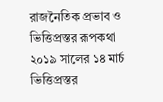রাজনৈতিক প্রভাব ও ভিত্তিপ্রস্তর রূপকথা
২০১৯ সালের ১৪ মার্চ ভিত্তিপ্রস্তর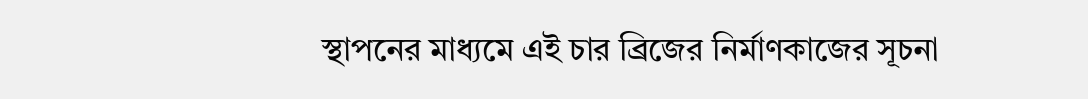স্থাপনের মাধ্যমে এই চার ব্রিজের নির্মাণকাজের সূচনা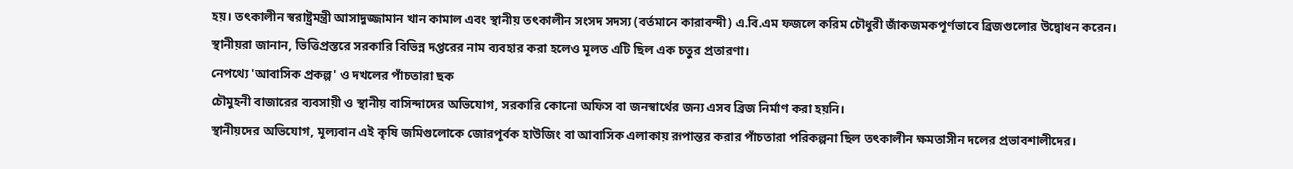হয়। তৎকালীন স্বরাষ্ট্রমন্ত্রী আসাদুজ্জামান খান কামাল এবং স্থানীয় তৎকালীন সংসদ সদস্য (বর্তমানে কারাবন্দী) এ.বি.এম ফজলে করিম চৌধুরী জাঁকজমকপূর্ণভাবে ব্রিজগুলোর উদ্বোধন করেন।
স্থানীয়রা জানান, ভিত্তিপ্রস্তরে সরকারি বিভিন্ন দপ্তরের নাম ব্যবহার করা হলেও মূলত এটি ছিল এক চতুর প্রতারণা।
নেপথ্যে 'আবাসিক প্রকল্প' ও দখলের পাঁচতারা ছক
চৌমুহনী বাজারের ব্যবসায়ী ও স্থানীয় বাসিন্দাদের অভিযোগ, সরকারি কোনো অফিস বা জনস্বার্থের জন্য এসব ব্রিজ নির্মাণ করা হয়নি।
স্থানীয়দের অভিযোগ, মূল্যবান এই কৃষি জমিগুলোকে জোরপূর্বক হাউজিং বা আবাসিক এলাকায় রূপান্তর করার পাঁচতারা পরিকল্পনা ছিল তৎকালীন ক্ষমতাসীন দলের প্রভাবশালীদের।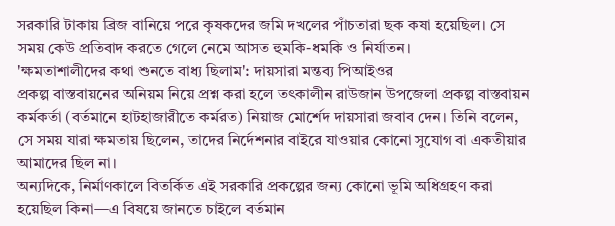সরকারি টাকায় ব্রিজ বানিয়ে পরে কৃষকদের জমি দখলের পাঁচতারা ছক কষা হয়েছিল। সে সময় কেউ প্রতিবাদ করতে গেলে নেমে আসত হুমকি-ধমকি ও নির্যাতন।
'ক্ষমতাশালীদের কথা শুনতে বাধ্য ছিলাম': দায়সারা মন্তব্য পিআইওর
প্রকল্প বাস্তবায়নের অনিয়ম নিয়ে প্রশ্ন করা হলে তৎকালীন রাউজান উপজেলা প্রকল্প বাস্তবায়ন কর্মকর্তা (বর্তমানে হাটহাজারীতে কর্মরত) নিয়াজ মোর্শেদ দায়সারা জবাব দেন। তিনি বলেন, সে সময় যারা ক্ষমতায় ছিলেন, তাদের নির্দেশনার বাইরে যাওয়ার কোনো সুযোগ বা একতীয়ার আমাদের ছিল না।
অন্যদিকে, নির্মাণকালে বিতর্কিত এই সরকারি প্রকল্পের জন্য কোনো ভূমি অধিগ্রহণ করা হয়েছিল কিনা—এ বিষয়ে জানতে চাইলে বর্তমান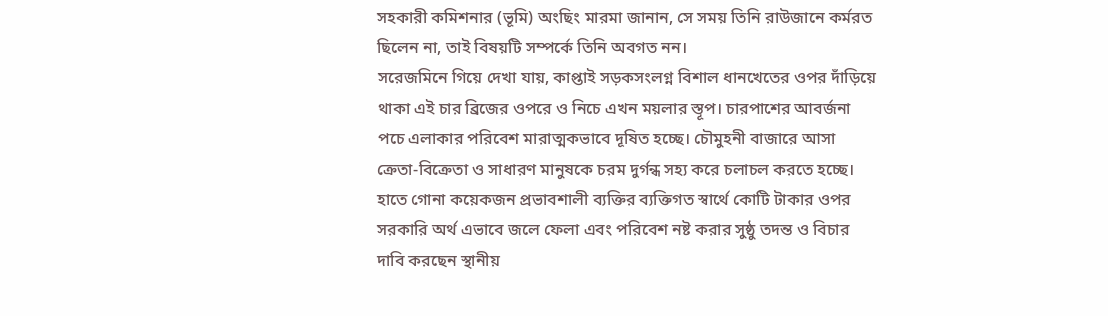সহকারী কমিশনার (ভূমি) অংছিং মারমা জানান, সে সময় তিনি রাউজানে কর্মরত ছিলেন না, তাই বিষয়টি সম্পর্কে তিনি অবগত নন।
সরেজমিনে গিয়ে দেখা যায়, কাপ্তাই সড়কসংলগ্ন বিশাল ধানখেতের ওপর দাঁড়িয়ে থাকা এই চার ব্রিজের ওপরে ও নিচে এখন ময়লার স্তূপ। চারপাশের আবর্জনা পচে এলাকার পরিবেশ মারাত্মকভাবে দূষিত হচ্ছে। চৌমুহনী বাজারে আসা ক্রেতা-বিক্রেতা ও সাধারণ মানুষকে চরম দুর্গন্ধ সহ্য করে চলাচল করতে হচ্ছে।
হাতে গোনা কয়েকজন প্রভাবশালী ব্যক্তির ব্যক্তিগত স্বার্থে কোটি টাকার ওপর সরকারি অর্থ এভাবে জলে ফেলা এবং পরিবেশ নষ্ট করার সুষ্ঠু তদন্ত ও বিচার দাবি করছেন স্থানীয়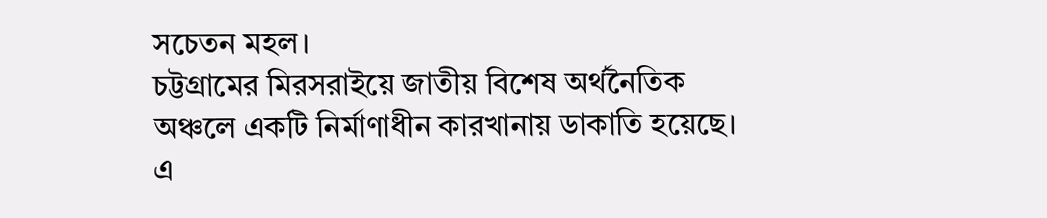সচেতন মহল।
চট্টগ্রামের মিরসরাইয়ে জাতীয় বিশেষ অর্থনৈতিক অঞ্চলে একটি নির্মাণাধীন কারখানায় ডাকাতি হয়েছে। এ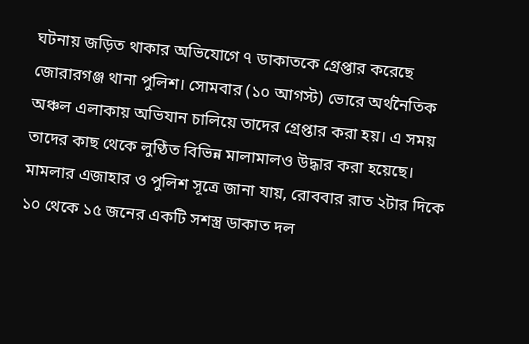ঘটনায় জড়িত থাকার অভিযোগে ৭ ডাকাতকে গ্রেপ্তার করেছে জোরারগঞ্জ থানা পুলিশ। সোমবার (১০ আগস্ট) ভোরে অর্থনৈতিক অঞ্চল এলাকায় অভিযান চালিয়ে তাদের গ্রেপ্তার করা হয়। এ সময় তাদের কাছ থেকে লুণ্ঠিত বিভিন্ন মালামালও উদ্ধার করা হয়েছে।
মামলার এজাহার ও পুলিশ সূত্রে জানা যায়, রোববার রাত ২টার দিকে ১০ থেকে ১৫ জনের একটি সশস্ত্র ডাকাত দল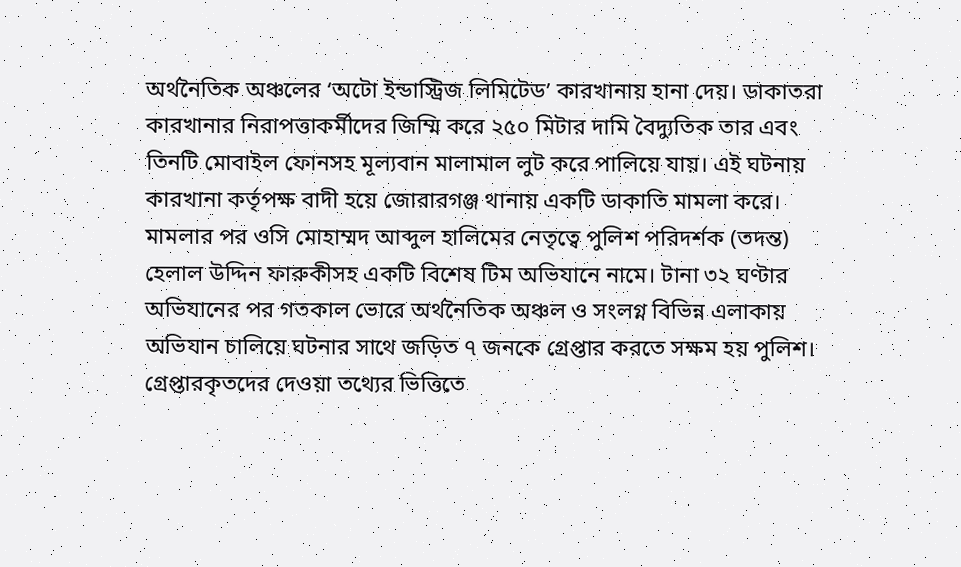অর্থনৈতিক অঞ্চলের ‘অটো ইন্ডাস্ট্রিজ লিমিটেড’ কারখানায় হানা দেয়। ডাকাতরা কারখানার নিরাপত্তাকর্মীদের জিম্মি করে ২৫০ মিটার দামি বৈদ্যুতিক তার এবং তিনটি মোবাইল ফোনসহ মূল্যবান মালামাল লুট করে পালিয়ে যায়। এই ঘটনায় কারখানা কর্তৃপক্ষ বাদী হয়ে জোরারগঞ্জ থানায় একটি ডাকাতি মামলা করে।
মামলার পর ওসি মোহাম্মদ আব্দুল হালিমের নেতৃত্বে পুলিশ পরিদর্শক (তদন্ত) হেলাল উদ্দিন ফারুকীসহ একটি বিশেষ টিম অভিযানে নামে। টানা ৩২ ঘণ্টার অভিযানের পর গতকাল ভোরে অর্থনৈতিক অঞ্চল ও সংলগ্ন বিভিন্ন এলাকায় অভিযান চালিয়ে ঘটনার সাথে জড়িত ৭ জনকে গ্রেপ্তার করতে সক্ষম হয় পুলিশ। গ্রেপ্তারকৃতদের দেওয়া তথ্যের ভিত্তিতে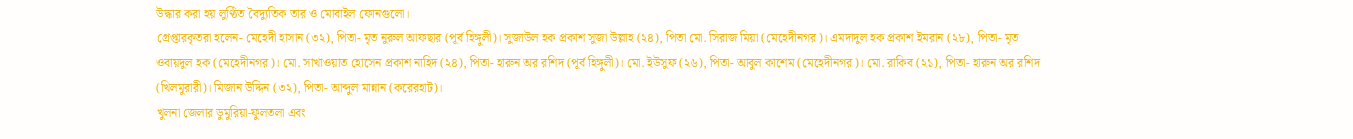উদ্ধার করা হয় লুণ্ঠিত বৈদ্যুতিক তার ও মোবাইল ফোনগুলো।
গ্রেপ্তারকৃতরা হলেন- মেহেদী হাসান (৩২), পিতা- মৃত নুরুল আফছার (পূর্ব হিঙ্গুলী)। সুজাউল হক প্রকাশ সুজা উল্লাহ (২৪), পিতা মো. সিরাজ মিয়া (মেহেদীনগর)। এমদাদুল হক প্রকাশ ইমরান (২৮), পিতা- মৃত ওবায়দুল হক (মেহেদীনগর)। মো. সাখাওয়াত হোসেন প্রকাশ নাহিদ (২৪), পিতা- হারুন অর রশিদ (পূর্ব হিঙ্গুলী)। মো. ইউসুফ (২৬), পিতা- আবুল কাশেম (মেহেদীনগর)। মো. রাকিব (২১), পিতা- হারুন অর রশিদ (খিলমুরারী)। মিজান উদ্দিন (৩২), পিতা- আব্দুল মান্নান (করেরহাট)।
খুলনা জেলার ডুমুরিয়া-ফুলতলা এবং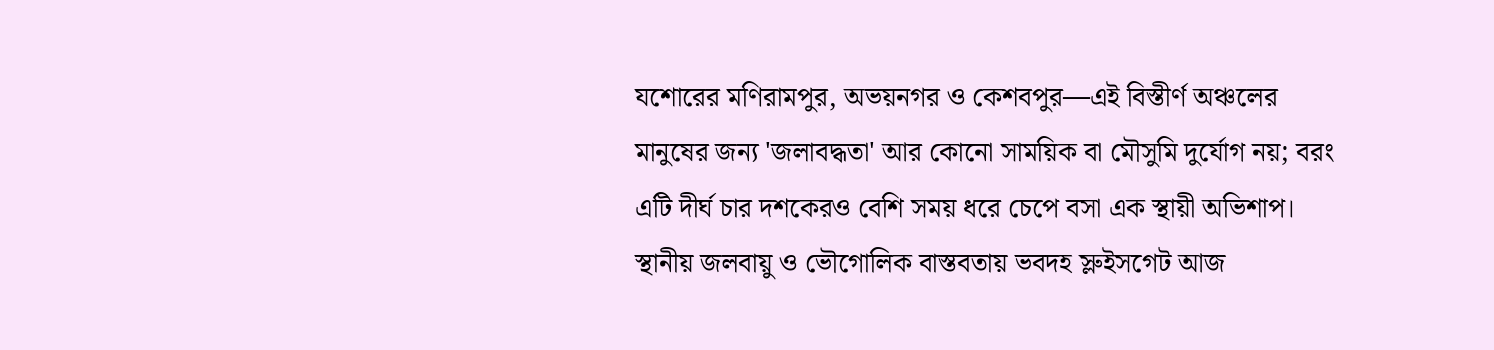যশোরের মণিরামপুর, অভয়নগর ও কেশবপুর—এই বিস্তীর্ণ অঞ্চলের মানুষের জন্য 'জলাবদ্ধতা' আর কোনো সাময়িক বা মৌসুমি দুর্যোগ নয়; বরং এটি দীর্ঘ চার দশকেরও বেশি সময় ধরে চেপে বসা এক স্থায়ী অভিশাপ। স্থানীয় জলবায়ু ও ভৌগোলিক বাস্তবতায় ভবদহ স্লুইসগেট আজ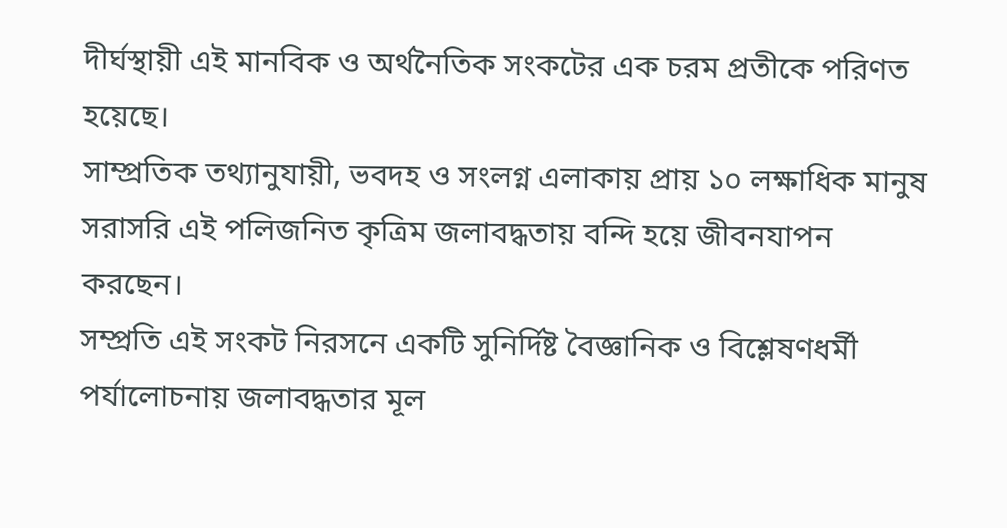দীর্ঘস্থায়ী এই মানবিক ও অর্থনৈতিক সংকটের এক চরম প্রতীকে পরিণত হয়েছে।
সাম্প্রতিক তথ্যানুযায়ী, ভবদহ ও সংলগ্ন এলাকায় প্রায় ১০ লক্ষাধিক মানুষ সরাসরি এই পলিজনিত কৃত্রিম জলাবদ্ধতায় বন্দি হয়ে জীবনযাপন করছেন।
সম্প্রতি এই সংকট নিরসনে একটি সুনির্দিষ্ট বৈজ্ঞানিক ও বিশ্লেষণধর্মী পর্যালোচনায় জলাবদ্ধতার মূল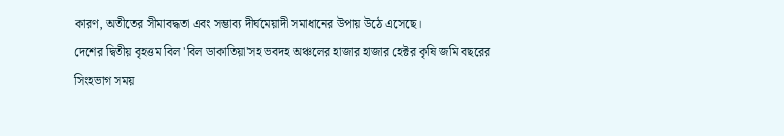কারণ, অতীতের সীমাবদ্ধতা এবং সম্ভাব্য দীর্ঘমেয়াদী সমাধানের উপায় উঠে এসেছে।
দেশের দ্বিতীয় বৃহত্তম বিল 'বিল ডাকাতিয়া'সহ ভবদহ অঞ্চলের হাজার হাজার হেক্টর কৃষি জমি বছরের সিংহভাগ সময়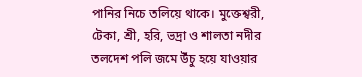পানির নিচে তলিয়ে থাকে। মুক্তেশ্বরী, টেকা, শ্রী, হরি, ভদ্রা ও শালতা নদীর তলদেশ পলি জমে উঁচু হয়ে যাওয়ার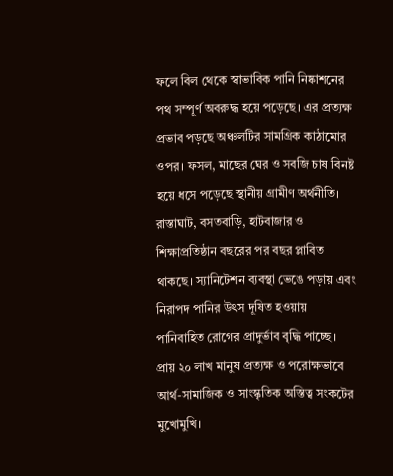ফলে বিল থেকে স্বাভাবিক পানি নিষ্কাশনের পথ সম্পূর্ণ অবরুদ্ধ হয়ে পড়েছে। এর প্রত্যক্ষ প্রভাব পড়ছে অঞ্চলটির সামগ্রিক কাঠামোর ওপর। ফসল, মাছের ঘের ও সবজি চাষ বিনষ্ট হয়ে ধসে পড়েছে স্থানীয় গ্রামীণ অর্থনীতি। রাস্তাঘাট, বসতবাড়ি, হাটবাজার ও শিক্ষাপ্রতিষ্ঠান বছরের পর বছর প্লাবিত থাকছে। স্যানিটেশন ব্যবস্থা ভেঙে পড়ায় এবং নিরাপদ পানির উৎস দূষিত হওয়ায় পানিবাহিত রোগের প্রাদুর্ভাব বৃদ্ধি পাচ্ছে। প্রায় ২০ লাখ মানুষ প্রত্যক্ষ ও পরোক্ষভাবে আর্থ-সামাজিক ও সাংস্কৃতিক অস্তিত্ব সংকটের মুখোমুখি।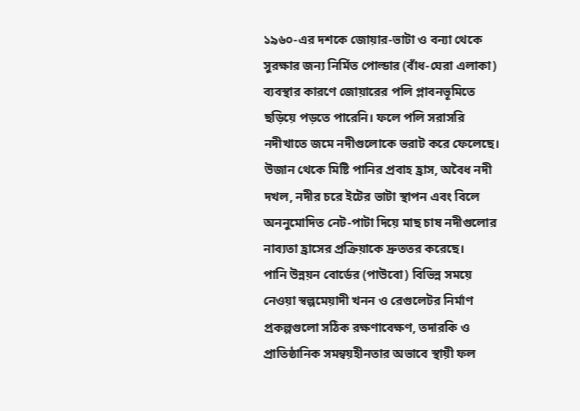১৯৬০-এর দশকে জোয়ার-ভাটা ও বন্যা থেকে সুরক্ষার জন্য নির্মিত পোল্ডার (বাঁধ-ঘেরা এলাকা) ব্যবস্থার কারণে জোয়ারের পলি প্লাবনভূমিতে ছড়িয়ে পড়তে পারেনি। ফলে পলি সরাসরি নদীখাতে জমে নদীগুলোকে ভরাট করে ফেলেছে।
উজান থেকে মিষ্টি পানির প্রবাহ হ্রাস, অবৈধ নদী দখল, নদীর চরে ইটের ভাটা স্থাপন এবং বিলে অননুমোদিত নেট-পাটা দিয়ে মাছ চাষ নদীগুলোর নাব্যতা হ্রাসের প্রক্রিয়াকে দ্রুততর করেছে।
পানি উন্নয়ন বোর্ডের (পাউবো) বিভিন্ন সময়ে নেওয়া স্বল্পমেয়াদী খনন ও রেগুলেটর নির্মাণ প্রকল্পগুলো সঠিক রক্ষণাবেক্ষণ, তদারকি ও প্রাতিষ্ঠানিক সমন্বয়হীনতার অভাবে স্থায়ী ফল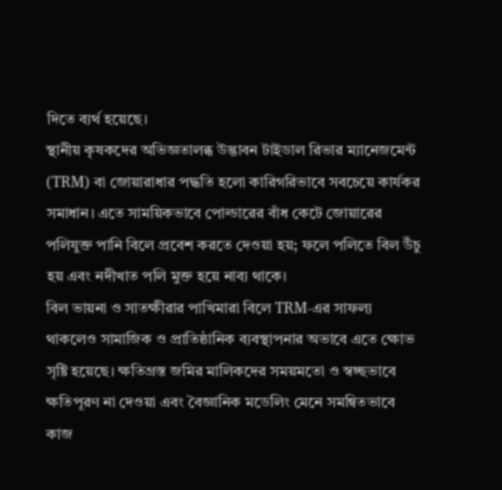দিতে ব্যর্থ হয়েছে।
স্থানীয় কৃষকদের অভিজ্ঞতালব্ধ উদ্ভাবন টাইডাল রিভার ম্যানেজমেন্ট (TRM) বা জোয়ারাধার পদ্ধতি হলো কারিগরিভাবে সবচেয়ে কার্যকর সমাধান। এতে সাময়িকভাবে পোল্ডারের বাঁধ কেটে জোয়ারের পলিযুক্ত পানি বিলে প্রবেশ করতে দেওয়া হয়; ফলে পলিতে বিল উঁচু হয় এবং নদীখাত পলি মুক্ত হয়ে নাব্য থাকে।
বিল ভায়না ও সাতক্ষীরার পাখিমারা বিলে TRM-এর সাফল্য থাকলেও সামাজিক ও প্রাতিষ্ঠানিক ব্যবস্থাপনার অভাবে এতে ক্ষোভ সৃষ্টি হয়েছে। ক্ষতিগ্রস্ত জমির মালিকদের সময়মতো ও স্বচ্ছভাবে ক্ষতিপূরণ না দেওয়া এবং বৈজ্ঞানিক মডেলিং মেনে সমন্বিতভাবে কাজ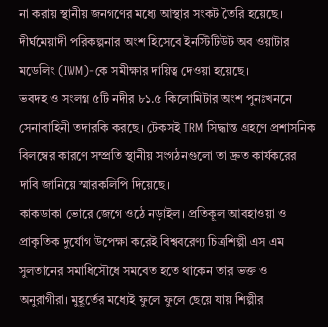না করায় স্থানীয় জনগণের মধ্যে আস্থার সংকট তৈরি হয়েছে। দীর্ঘমেয়াদী পরিকল্পনার অংশ হিসেবে ইনস্টিটিউট অব ওয়াটার মডেলিং (IWM)-কে সমীক্ষার দায়িত্ব দেওয়া হয়েছে।
ভবদহ ও সংলগ্ন ৫টি নদীর ৮১.৫ কিলোমিটার অংশ পুনঃখননে সেনাবাহিনী তদারকি করছে। টেকসই TRM সিদ্ধান্ত গ্রহণে প্রশাসনিক বিলম্বের কারণে সম্প্রতি স্থানীয় সংগঠনগুলো তা দ্রুত কার্যকরের দাবি জানিয়ে স্মারকলিপি দিয়েছে।
কাকডাকা ভোরে জেগে ওঠে নড়াইল। প্রতিকূল আবহাওয়া ও প্রাকৃতিক দুর্যোগ উপেক্ষা করেই বিশ্ববরেণ্য চিত্রশিল্পী এস এম সুলতানের সমাধিসৌধে সমবেত হতে থাকেন তার ভক্ত ও অনুরাগীরা। মুহূর্তের মধ্যেই ফুলে ফুলে ছেয়ে যায় শিল্পীর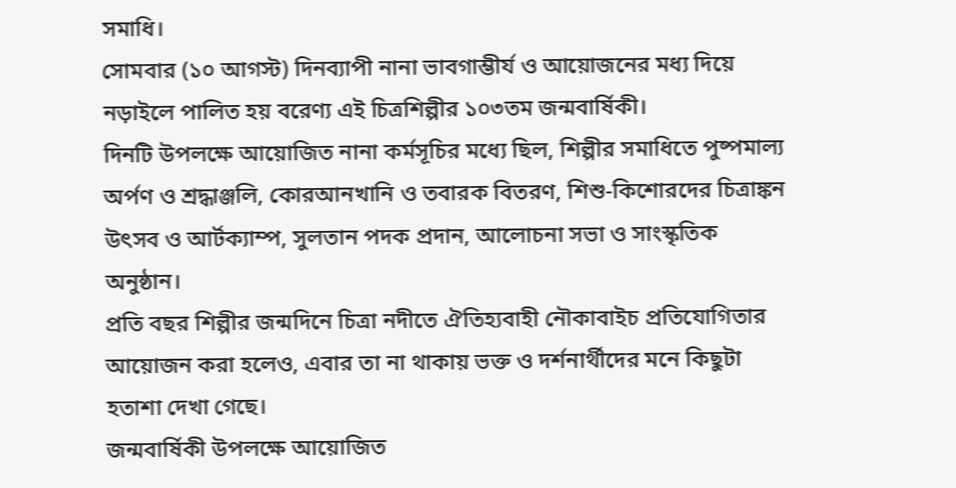সমাধি।
সোমবার (১০ আগস্ট) দিনব্যাপী নানা ভাবগাম্ভীর্য ও আয়োজনের মধ্য দিয়ে নড়াইলে পালিত হয় বরেণ্য এই চিত্রশিল্পীর ১০৩তম জন্মবার্ষিকী।
দিনটি উপলক্ষে আয়োজিত নানা কর্মসূচির মধ্যে ছিল, শিল্পীর সমাধিতে পুষ্পমাল্য অর্পণ ও শ্রদ্ধাঞ্জলি, কোরআনখানি ও তবারক বিতরণ, শিশু-কিশোরদের চিত্রাঙ্কন উৎসব ও আর্টক্যাম্প, সুলতান পদক প্রদান, আলোচনা সভা ও সাংস্কৃতিক অনুষ্ঠান।
প্রতি বছর শিল্পীর জন্মদিনে চিত্রা নদীতে ঐতিহ্যবাহী নৌকাবাইচ প্রতিযোগিতার আয়োজন করা হলেও, এবার তা না থাকায় ভক্ত ও দর্শনার্থীদের মনে কিছুটা হতাশা দেখা গেছে।
জন্মবার্ষিকী উপলক্ষে আয়োজিত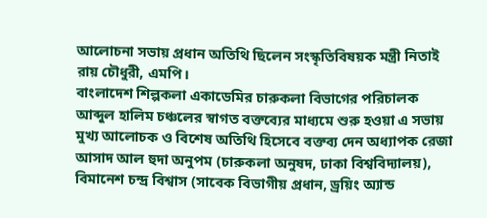আলোচনা সভায় প্রধান অতিথি ছিলেন সংস্কৃতিবিষয়ক মন্ত্রী নিতাই রায় চৌধুরী, এমপি।
বাংলাদেশ শিল্পকলা একাডেমির চারুকলা বিভাগের পরিচালক আব্দুল হালিম চঞ্চলের স্বাগত বক্তব্যের মাধ্যমে শুরু হওয়া এ সভায় মুখ্য আলোচক ও বিশেষ অতিথি হিসেবে বক্তব্য দেন অধ্যাপক রেজা আসাদ আল হুদা অনুপম (চারুকলা অনুষদ, ঢাকা বিশ্ববিদ্যালয়), বিমানেশ চন্দ্র বিশ্বাস (সাবেক বিভাগীয় প্রধান, ড্রয়িং অ্যান্ড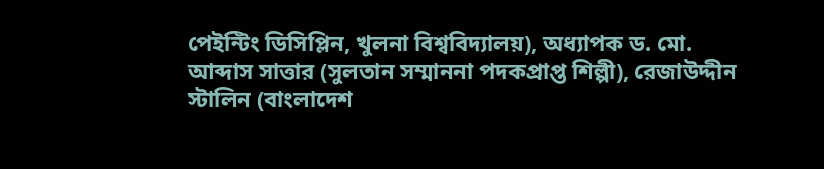পেইন্টিং ডিসিপ্লিন, খুলনা বিশ্ববিদ্যালয়), অধ্যাপক ড. মো. আব্দাস সাত্তার (সুলতান সম্মাননা পদকপ্রাপ্ত শিল্পী), রেজাউদ্দীন স্টালিন (বাংলাদেশ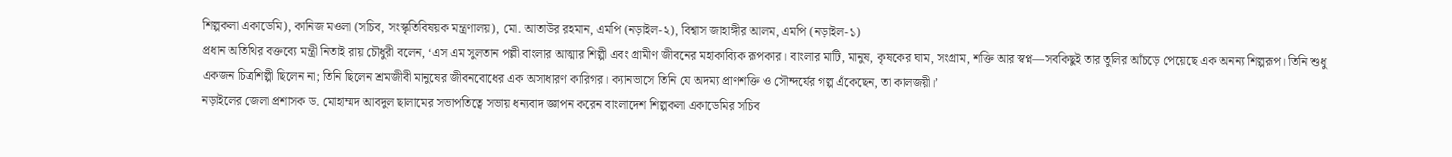শিল্পকলা একাডেমি), কানিজ মওলা (সচিব, সংস্কৃতিবিষয়ক মন্ত্রণালয়), মো. আতাউর রহমান, এমপি (নড়াইল-২), বিশ্বাস জাহাঙ্গীর আলম, এমপি (নড়াইল-১)
প্রধান অতিথির বক্তব্যে মন্ত্রী নিতাই রায় চৌধুরী বলেন, ‘এস এম সুলতান পল্লী বাংলার আত্মার শিল্পী এবং গ্রামীণ জীবনের মহাকাব্যিক রূপকার। বাংলার মাটি, মানুষ, কৃষকের ঘাম, সংগ্রাম, শক্তি আর স্বপ্ন—সবকিছুই তার তুলির আঁচড়ে পেয়েছে এক অনন্য শিল্পরূপ। তিনি শুধু একজন চিত্রশিল্পী ছিলেন না; তিনি ছিলেন শ্রমজীবী মানুষের জীবনবোধের এক অসাধারণ কারিগর। ক্যানভাসে তিনি যে অদম্য প্রাণশক্তি ও সৌন্দর্যের গল্প এঁকেছেন, তা কালজয়ী।’
নড়াইলের জেলা প্রশাসক ড. মোহাম্মদ আবদুল ছালামের সভাপতিত্বে সভায় ধন্যবাদ জ্ঞাপন করেন বাংলাদেশ শিল্পকলা একাডেমির সচিব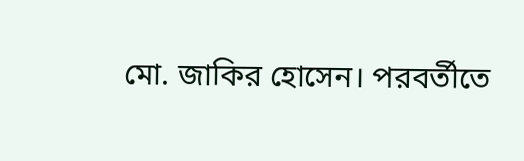মো. জাকির হোসেন। পরবর্তীতে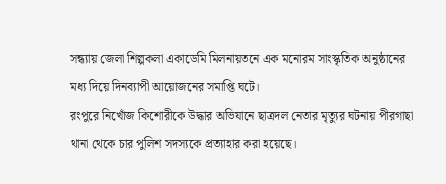সন্ধ্যায় জেলা শিল্পকলা একাডেমি মিলনায়তনে এক মনোরম সাংস্কৃতিক অনুষ্ঠানের মধ্য দিয়ে দিনব্যাপী আয়োজনের সমাপ্তি ঘটে।
রংপুরে নিখোঁজ কিশোরীকে উদ্ধার অভিযানে ছাত্রদল নেতার মৃত্যুর ঘটনায় পীরগাছা থানা থেকে চার পুলিশ সদস্যকে প্রত্যাহার করা হয়েছে।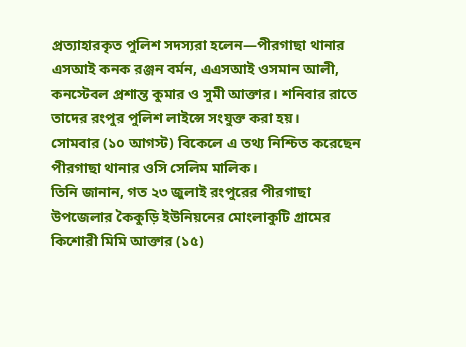প্রত্যাহারকৃত পুলিশ সদস্যরা হলেন—পীরগাছা থানার এসআই কনক রঞ্জন বর্মন, এএসআই ওসমান আলী, কনস্টেবল প্রশান্ত কুমার ও সুমী আক্তার। শনিবার রাতে তাদের রংপুর পুলিশ লাইন্সে সংযুক্ত করা হয়।
সোমবার (১০ আগস্ট) বিকেলে এ তথ্য নিশ্চিত করেছেন পীরগাছা থানার ওসি সেলিম মালিক।
তিনি জানান, গত ২৩ জুলাই রংপুরের পীরগাছা উপজেলার কৈকুড়ি ইউনিয়নের মোংলাকুটি গ্রামের কিশোরী মিমি আক্তার (১৫)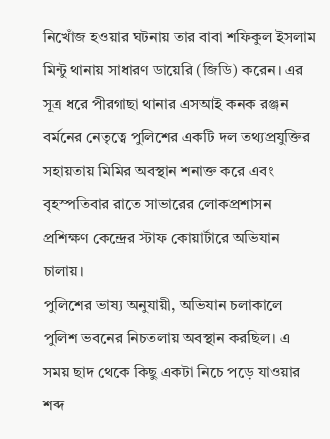নিখোঁজ হওয়ার ঘটনায় তার বাবা শফিকুল ইসলাম মিন্টু থানায় সাধারণ ডায়েরি (জিডি) করেন। এর সূত্র ধরে পীরগাছা থানার এসআই কনক রঞ্জন বর্মনের নেতৃত্বে পুলিশের একটি দল তথ্যপ্রযুক্তির সহায়তায় মিমির অবস্থান শনাক্ত করে এবং বৃহস্পতিবার রাতে সাভারের লোকপ্রশাসন প্রশিক্ষণ কেন্দ্রের স্টাফ কোয়ার্টারে অভিযান চালায়।
পুলিশের ভাষ্য অনুযায়ী, অভিযান চলাকালে পুলিশ ভবনের নিচতলায় অবস্থান করছিল। এ সময় ছাদ থেকে কিছু একটা নিচে পড়ে যাওয়ার শব্দ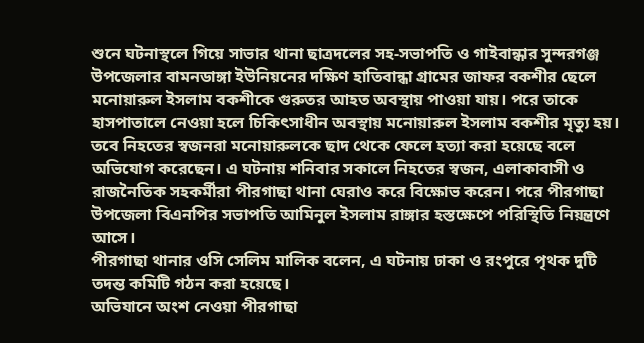শুনে ঘটনাস্থলে গিয়ে সাভার থানা ছাত্রদলের সহ-সভাপতি ও গাইবান্ধার সুন্দরগঞ্জ উপজেলার বামনডাঙ্গা ইউনিয়নের দক্ষিণ হাতিবান্ধা গ্রামের জাফর বকশীর ছেলে মনোয়ারুল ইসলাম বকশীকে গুরুতর আহত অবস্থায় পাওয়া যায়। পরে তাকে হাসপাতালে নেওয়া হলে চিকিৎসাধীন অবস্থায় মনোয়ারুল ইসলাম বকশীর মৃত্যু হয়।
তবে নিহতের স্বজনরা মনোয়ারুলকে ছাদ থেকে ফেলে হত্যা করা হয়েছে বলে অভিযোগ করেছেন। এ ঘটনায় শনিবার সকালে নিহতের স্বজন, এলাকাবাসী ও রাজনৈতিক সহকর্মীরা পীরগাছা থানা ঘেরাও করে বিক্ষোভ করেন। পরে পীরগাছা উপজেলা বিএনপির সভাপতি আমিনুল ইসলাম রাঙ্গার হস্তক্ষেপে পরিস্থিতি নিয়ন্ত্রণে আসে।
পীরগাছা থানার ওসি সেলিম মালিক বলেন, এ ঘটনায় ঢাকা ও রংপুরে পৃথক দুটি তদন্ত কমিটি গঠন করা হয়েছে।
অভিযানে অংশ নেওয়া পীরগাছা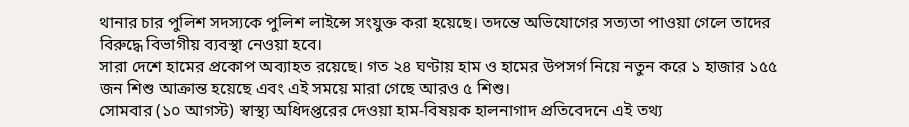থানার চার পুলিশ সদস্যকে পুলিশ লাইন্সে সংযুক্ত করা হয়েছে। তদন্তে অভিযোগের সত্যতা পাওয়া গেলে তাদের বিরুদ্ধে বিভাগীয় ব্যবস্থা নেওয়া হবে।
সারা দেশে হামের প্রকোপ অব্যাহত রয়েছে। গত ২৪ ঘণ্টায় হাম ও হামের উপসর্গ নিয়ে নতুন করে ১ হাজার ১৫৫ জন শিশু আক্রান্ত হয়েছে এবং এই সময়ে মারা গেছে আরও ৫ শিশু।
সোমবার (১০ আগস্ট) স্বাস্থ্য অধিদপ্তরের দেওয়া হাম-বিষয়ক হালনাগাদ প্রতিবেদনে এই তথ্য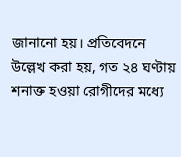জানানো হয়। প্রতিবেদনে উল্লেখ করা হয়, গত ২৪ ঘণ্টায় শনাক্ত হওয়া রোগীদের মধ্যে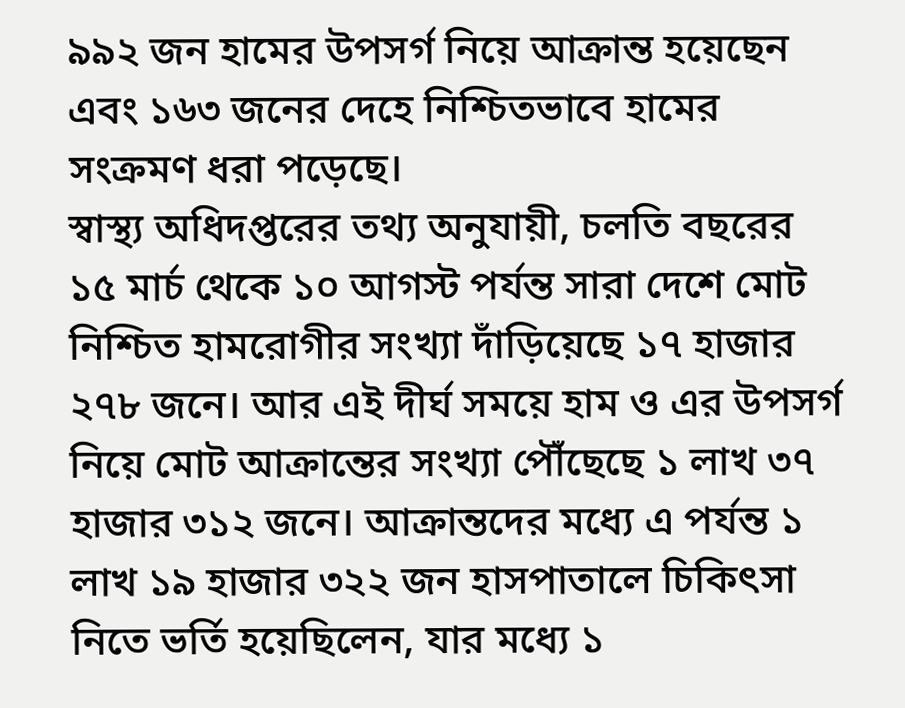৯৯২ জন হামের উপসর্গ নিয়ে আক্রান্ত হয়েছেন এবং ১৬৩ জনের দেহে নিশ্চিতভাবে হামের সংক্রমণ ধরা পড়েছে।
স্বাস্থ্য অধিদপ্তরের তথ্য অনুযায়ী, চলতি বছরের ১৫ মার্চ থেকে ১০ আগস্ট পর্যন্ত সারা দেশে মোট নিশ্চিত হামরোগীর সংখ্যা দাঁড়িয়েছে ১৭ হাজার ২৭৮ জনে। আর এই দীর্ঘ সময়ে হাম ও এর উপসর্গ নিয়ে মোট আক্রান্তের সংখ্যা পৌঁছেছে ১ লাখ ৩৭ হাজার ৩১২ জনে। আক্রান্তদের মধ্যে এ পর্যন্ত ১ লাখ ১৯ হাজার ৩২২ জন হাসপাতালে চিকিৎসা নিতে ভর্তি হয়েছিলেন, যার মধ্যে ১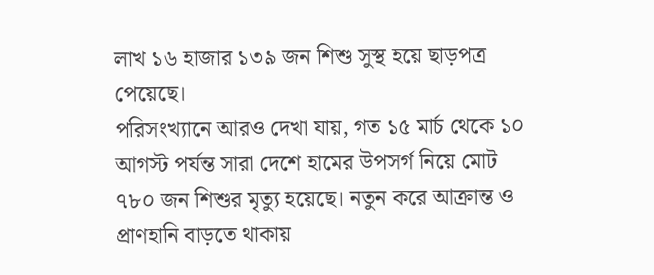লাখ ১৬ হাজার ১৩৯ জন শিশু সুস্থ হয়ে ছাড়পত্র পেয়েছে।
পরিসংখ্যানে আরও দেখা যায়, গত ১৫ মার্চ থেকে ১০ আগস্ট পর্যন্ত সারা দেশে হামের উপসর্গ নিয়ে মোট ৭৮০ জন শিশুর মৃত্যু হয়েছে। নতুন করে আক্রান্ত ও প্রাণহানি বাড়তে থাকায়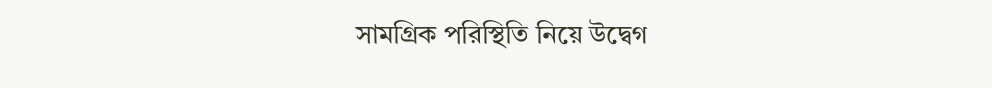সামগ্রিক পরিস্থিতি নিয়ে উদ্বেগ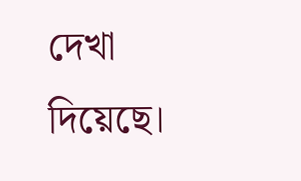দেখা দিয়েছে।